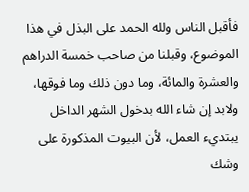فأقبل الناس ولله الحمد على البذل في هذا الموضوع، وقبلنا من صاحب خمسة الدراهم والعشرة والمائة، وما دون ذلك وما فوقها، ولابد إن شاء الله بدخول الشهر الداخل يبتديء العمل، لأن البيوت المذكورة على وشك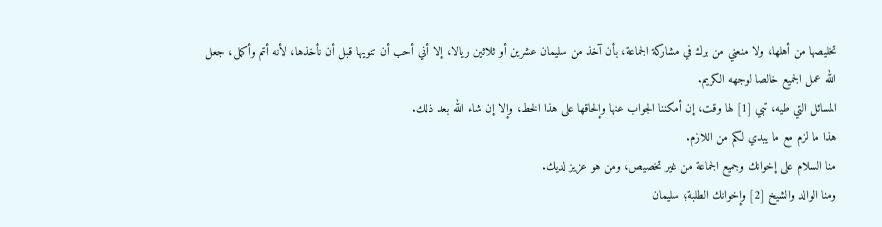تخليصها من أهلها، ولا منعني من برك في مشاركة الجماعة، بأن آخذ من سليمان عشرين أو ثلاثين ريالا، إلا أني أحب أن تنويها قبل أن نأخذها، لأنه أتم وأكمل، جعل الله عمل الجميع خالصا لوجهه الكريم.
المسائل التي طيه، تبي [1] لها وقت، إن أمكننا الجواب عنها وإلحاقها على هذا الخط، وإلا إن شاء الله بعد ذلك.
هذا ما لزم مع ما يبدي لكم من اللازم.
منا السلام على إخوانك وجميع الجماعة من غير تخصيص، ومن هو عزيز لديك.
ومنا الوالد والشيخ [2] وإخوانك الطلبة؛ سليمان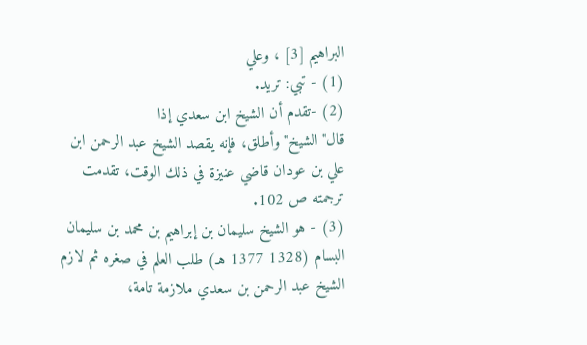البراهيم [3] ، وعلي
(1) - تبي: تريد.
(2) -تقدم أن الشيخ ابن سعدي إذا قال"الشيخ"وأطلق، فإنه يقصد الشيخ عبد الرحمن ابن علي بن عودان قاضي عنيزة في ذلك الوقت، تقدمت ترجمته ص 102.
(3) - هو الشيخ سليمان بن إبراهيم بن محمد بن سليمان البسام (1328 1377 هـ) طلب العلم في صغره ثم لازم الشيخ عبد الرحمن بن سعدي ملازمة تامة،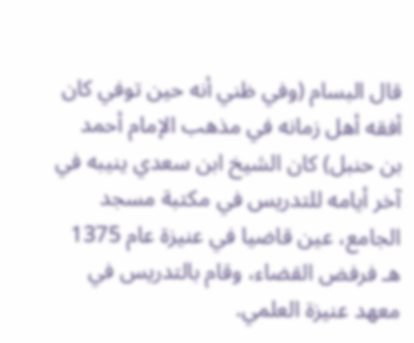قال البسام (وفي ظني أنه حين توفي كان أفقه أهل زمانه في مذهب الإمام أحمد بن حنبل) كان الشيخ ابن سعدي ينيبه في آخر أيامه للتدريس في مكتبة مسجد الجامع، عين قاضيا في عنيزة عام 1375 هـ فرفض القضاء، وقام بالتدريس في معهد عنيزة العلمي.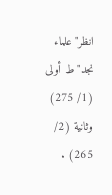انظر"علماء نجد"ط أولى (1/ 275) وثانية (2/ 265) .